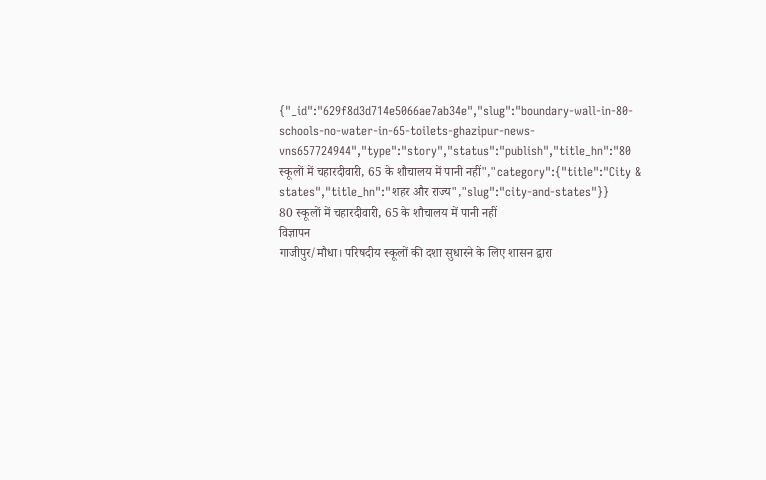{"_id":"629f8d3d714e5066ae7ab34e","slug":"boundary-wall-in-80-schools-no-water-in-65-toilets-ghazipur-news-vns657724944","type":"story","status":"publish","title_hn":"80 स्कूलों में चहारदीवारी, 65 के शौचालय में पानी नहीं","category":{"title":"City & states","title_hn":"शहर और राज्य","slug":"city-and-states"}}
80 स्कूलों में चहारदीवारी, 65 के शौचालय में पानी नहीं
विज्ञापन
गाजीपुर/मौधा। परिषदीय स्कूलों की दशा सुधारने के लिए शासन द्वारा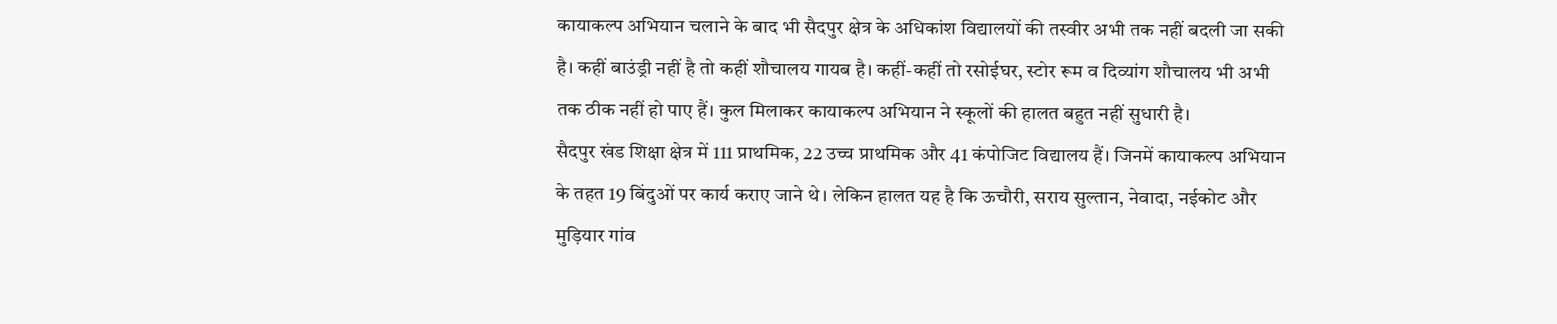कायाकल्प अभियान चलाने के बाद भी सैदपुर क्षेत्र के अधिकांश विद्यालयों की तस्वीर अभी तक नहीं बदली जा सकी है। कहीं बाउंड्री नहीं है तो कहीं शौचालय गायब है। कहीं-कहीं तो रसोईघर, स्टोर रूम व दिव्यांग शौचालय भी अभी तक ठीक नहीं हो पाए हैं। कुल मिलाकर कायाकल्प अभियान ने स्कूलों की हालत बहुत नहीं सुधारी है।
सैदपुर खंड शिक्षा क्षेत्र में 111 प्राथमिक, 22 उच्च प्राथमिक और 41 कंपोजिट विद्यालय हैं। जिनमें कायाकल्प अभियान के तहत 19 बिंदुओं पर कार्य कराए जाने थे। लेकिन हालत यह है कि ऊचौरी, सराय सुल्तान, नेवादा, नईकोट और मुड़ियार गांव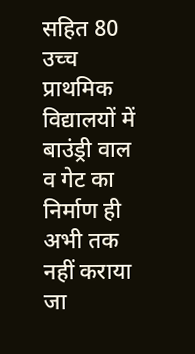सहित 80 उच्च प्राथमिक विद्यालयों में बाउंड्री वाल व गेट का निर्माण ही अभी तक नहीं कराया जा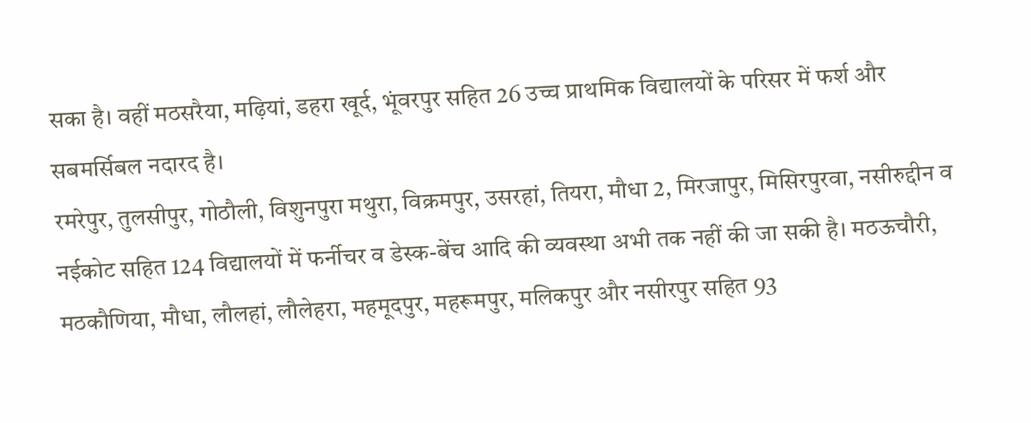सका है। वहीं मठसरैया, मढ़ियां, डहरा खूर्द, भूंवरपुर सहित 26 उच्च प्राथमिक विद्यालयों के परिसर में फर्श और सबमर्सिबल नदारद है।
रमरेपुर, तुलसीपुर, गोठौली, विशुनपुरा मथुरा, विक्रमपुर, उसरहां, तियरा, मौधा 2, मिरजापुर, मिसिरपुरवा, नसीरुद्दीन व नईकोट सहित 124 विद्यालयों में फर्नीचर व डेस्क-बेंच आदि की व्यवस्था अभी तक नहीं की जा सकी है। मठऊचौरी, मठकौणिया, मौधा, लौलहां, लौलेहरा, महमूदपुर, महरूमपुर, मलिकपुर और नसीरपुर सहित 93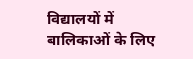विद्यालयों में बालिकाओं के लिए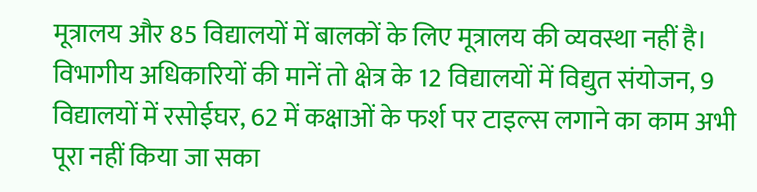मूत्रालय और 85 विद्यालयों में बालकों के लिए मूत्रालय की व्यवस्था नहीं है। विभागीय अधिकारियों की मानें तो क्षेत्र के 12 विद्यालयों में विद्युत संयोजन, 9 विद्यालयों में रसोईघर, 62 में कक्षाओं के फर्श पर टाइल्स लगाने का काम अभी पूरा नहीं किया जा सका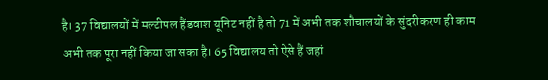है। 37 विद्यालयों में मल्टीपल हैंडवाश यूनिट नहीं है तो 71 में अभी तक शौचालयों के सुंदरीकरण ही काम अभी तक पूरा नहीं किया जा सका है। 65 विद्यालय तो ऐसे हैं जहां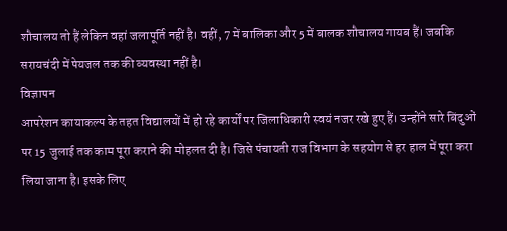शौचालय तो हैं लेकिन वहां जलापूर्ति नहीं है। वहीं, 7 में बालिका और 5 में बालक शौचालय गायब हैं। जबकि सरायचंदी में पेयजल तक की व्यवस्था नहीं है।
विज्ञापन
आपरेशन कायाकल्प के तहत विद्यालयों में हो रहे कार्यों पर जिलाधिकारी स्वयं नजर रखे हुए हैं। उन्होंने सारे बिंदुओं पर 15 जुलाई तक काम पूरा कराने की मोहलत दी है। जिसे पंचायती राज विभाग के सहयोग से हर हाल में पूरा करा लिया जाना है। इसके लिए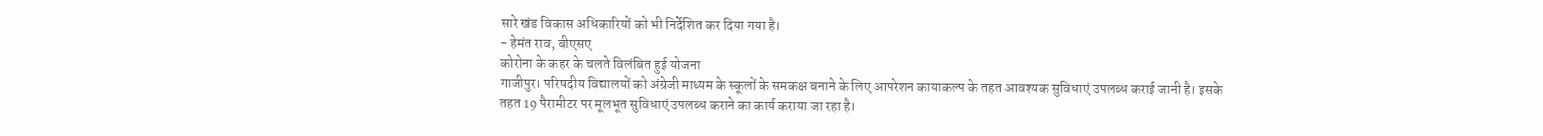सारे खंड विकास अधिकारियों को भी निर्देशित कर दिया गया है।
- हेमंत राव, बीएसए
कोरोना के कहर के चलते विलंबित हुई योजना
गाजीपुर। परिषदीय विद्यालयों को अंग्रेजी माध्यम के स्कूलों के समकक्ष बनाने के लिए आपरेशन कायाकल्प के तहत आवश्यक सुविधाएं उपलब्ध कराई जानी है। इसके तहत 19 पैरामीटर पर मूलभूत सुविधाएं उपलब्ध कराने का कार्य कराया जा रहा है।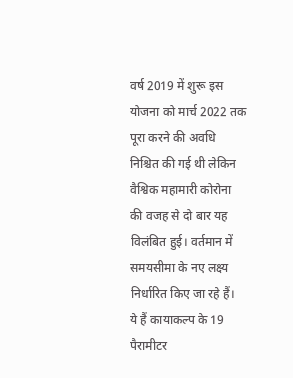वर्ष 2019 में शुरू इस योजना को मार्च 2022 तक पूरा करने की अवधि निश्चित की गई थी लेकिन वैश्विक महामारी कोरोना की वजह से दो बार यह विलंबित हुई। वर्तमान में समयसीमा के नए लक्ष्य निर्धारित किए जा रहे हैं।
ये हैं कायाकल्प के 19 पैरामीटर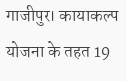गाजीपुर। कायाकल्प योजना के तहत 19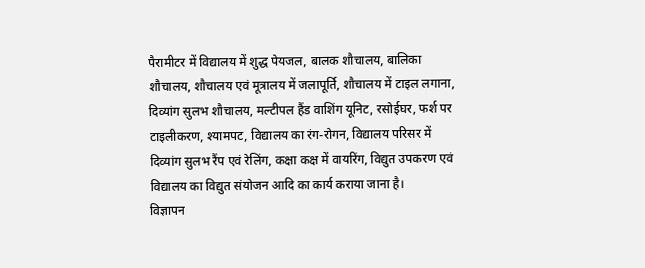पैरामीटर में विद्यालय में शुद्ध पेयजल, बालक शौचालय, बालिका शौचालय, शौचालय एवं मूत्रालय में जलापूर्ति, शौचालय में टाइल लगाना, दिव्यांग सुलभ शौचालय, मल्टीपल हैंड वाशिंग यूनिट, रसोईघर, फर्श पर टाइलीकरण, श्यामपट, विद्यालय का रंग-रोगन, विद्यालय परिसर में दिव्यांग सुलभ रैंप एवं रेलिंग, कक्षा कक्ष में वायरिंग, विद्युत उपकरण एवं विद्यालय का विद्युत संयोजन आदि का कार्य कराया जाना है।
विज्ञापन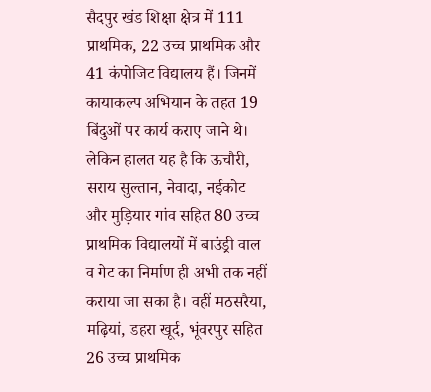सैदपुर खंड शिक्षा क्षेत्र में 111 प्राथमिक, 22 उच्च प्राथमिक और 41 कंपोजिट विद्यालय हैं। जिनमें कायाकल्प अभियान के तहत 19 बिंदुओं पर कार्य कराए जाने थे। लेकिन हालत यह है कि ऊचौरी, सराय सुल्तान, नेवादा, नईकोट और मुड़ियार गांव सहित 80 उच्च प्राथमिक विद्यालयों में बाउंड्री वाल व गेट का निर्माण ही अभी तक नहीं कराया जा सका है। वहीं मठसरैया, मढ़ियां, डहरा खूर्द, भूंवरपुर सहित 26 उच्च प्राथमिक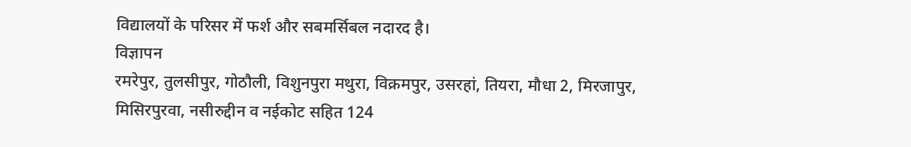विद्यालयों के परिसर में फर्श और सबमर्सिबल नदारद है।
विज्ञापन
रमरेपुर, तुलसीपुर, गोठौली, विशुनपुरा मथुरा, विक्रमपुर, उसरहां, तियरा, मौधा 2, मिरजापुर, मिसिरपुरवा, नसीरुद्दीन व नईकोट सहित 124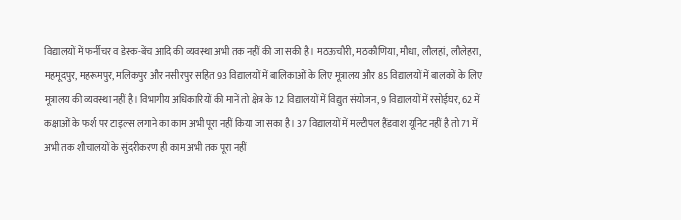विद्यालयों में फर्नीचर व डेस्क-बेंच आदि की व्यवस्था अभी तक नहीं की जा सकी है। मठऊचौरी, मठकौणिया, मौधा, लौलहां, लौलेहरा, महमूदपुर, महरूमपुर, मलिकपुर और नसीरपुर सहित 93 विद्यालयों में बालिकाओं के लिए मूत्रालय और 85 विद्यालयों में बालकों के लिए मूत्रालय की व्यवस्था नहीं है। विभागीय अधिकारियों की मानें तो क्षेत्र के 12 विद्यालयों में विद्युत संयोजन, 9 विद्यालयों में रसोईघर, 62 में कक्षाओं के फर्श पर टाइल्स लगाने का काम अभी पूरा नहीं किया जा सका है। 37 विद्यालयों में मल्टीपल हैंडवाश यूनिट नहीं है तो 71 में अभी तक शौचालयों के सुंदरीकरण ही काम अभी तक पूरा नहीं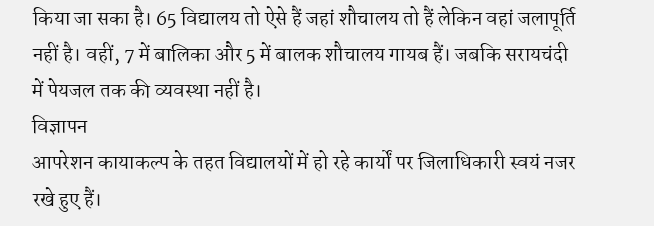किया जा सका है। 65 विद्यालय तो ऐसे हैं जहां शौचालय तो हैं लेकिन वहां जलापूर्ति नहीं है। वहीं, 7 में बालिका और 5 में बालक शौचालय गायब हैं। जबकि सरायचंदी में पेयजल तक की व्यवस्था नहीं है।
विज्ञापन
आपरेशन कायाकल्प के तहत विद्यालयों में हो रहे कार्यों पर जिलाधिकारी स्वयं नजर रखे हुए हैं।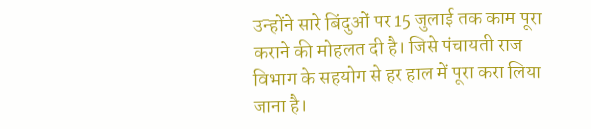उन्होंने सारे बिंदुओं पर 15 जुलाई तक काम पूरा कराने की मोहलत दी है। जिसे पंचायती राज विभाग के सहयोग से हर हाल में पूरा करा लिया जाना है।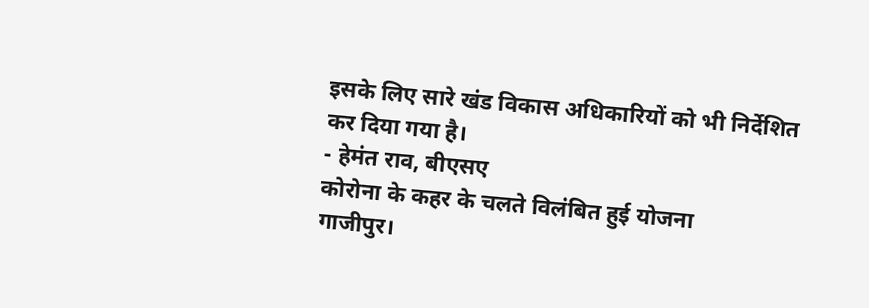इसके लिए सारे खंड विकास अधिकारियों को भी निर्देशित कर दिया गया है।
- हेमंत राव, बीएसए
कोरोना के कहर के चलते विलंबित हुई योजना
गाजीपुर।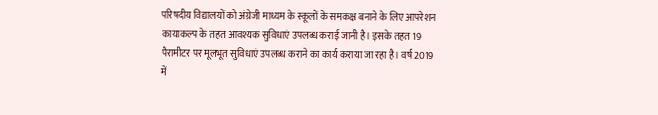परिषदीय विद्यालयों को अंग्रेजी माध्यम के स्कूलों के समकक्ष बनाने के लिए आपरेशन कायाकल्प के तहत आवश्यक सुविधाएं उपलब्ध कराई जानी है। इसके तहत 19 पैरामीटर पर मूलभूत सुविधाएं उपलब्ध कराने का कार्य कराया जा रहा है। वर्ष 2019 में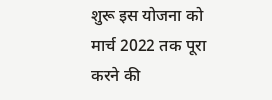शुरू इस योजना को मार्च 2022 तक पूरा करने की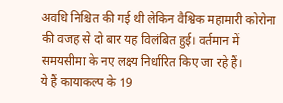अवधि निश्चित की गई थी लेकिन वैश्विक महामारी कोरोना की वजह से दो बार यह विलंबित हुई। वर्तमान में समयसीमा के नए लक्ष्य निर्धारित किए जा रहे हैं।
ये हैं कायाकल्प के 19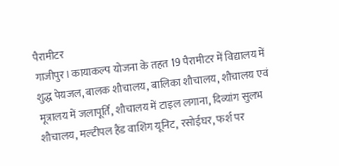पैरामीटर
गाजीपुर। कायाकल्प योजना के तहत 19 पैरामीटर में विद्यालय में शुद्ध पेयजल, बालक शौचालय, बालिका शौचालय, शौचालय एवं मूत्रालय में जलापूर्ति, शौचालय में टाइल लगाना, दिव्यांग सुलभ शौचालय, मल्टीपल हैंड वाशिंग यूनिट, रसोईघर, फर्श पर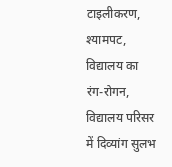टाइलीकरण, श्यामपट, विद्यालय का रंग-रोगन, विद्यालय परिसर में दिव्यांग सुलभ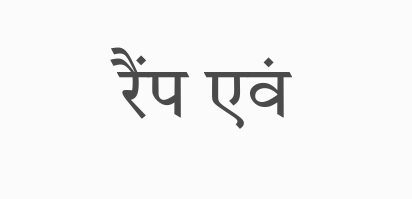रैंप एवं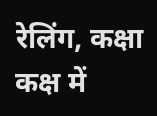रेलिंग, कक्षा कक्ष में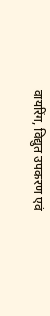वायरिंग, विद्युत उपकरण एवं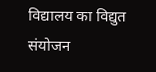विद्यालय का विद्युत संयोजन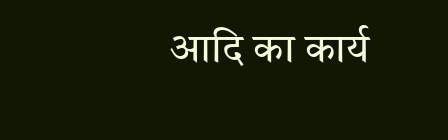आदि का कार्य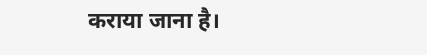कराया जाना है।